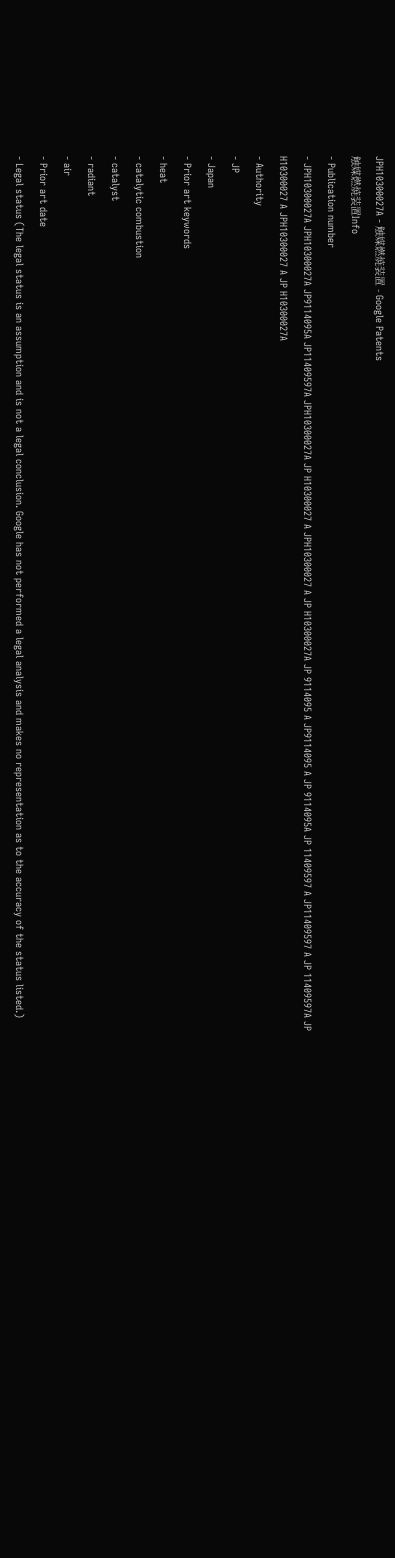JPH10300027A - 触媒燃焼装置 - Google Patents
触媒燃焼装置Info
- Publication number
- JPH10300027A JPH10300027A JP9114095A JP11409597A JPH10300027A JP H10300027 A JPH10300027 A JP H10300027A JP 9114095 A JP9114095 A JP 9114095A JP 11409597 A JP11409597 A JP 11409597A JP H10300027 A JPH10300027 A JP H10300027A
- Authority
- JP
- Japan
- Prior art keywords
- heat
- catalytic combustion
- catalyst
- radiant
- air
- Prior art date
- Legal status (The legal status is an assumption and is not a legal conclusion. Google has not performed a legal analysis and makes no representation as to the accuracy of the status listed.)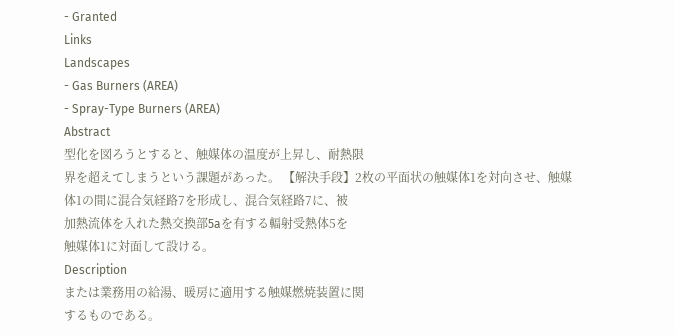- Granted
Links
Landscapes
- Gas Burners (AREA)
- Spray-Type Burners (AREA)
Abstract
型化を図ろうとすると、触媒体の温度が上昇し、耐熱限
界を超えてしまうという課題があった。 【解決手段】2枚の平面状の触媒体1を対向させ、触媒
体1の間に混合気経路7を形成し、混合気経路7に、被
加熱流体を入れた熱交換部5aを有する輻射受熱体5を
触媒体1に対面して設ける。
Description
または業務用の給湯、暖房に適用する触媒燃焼装置に関
するものである。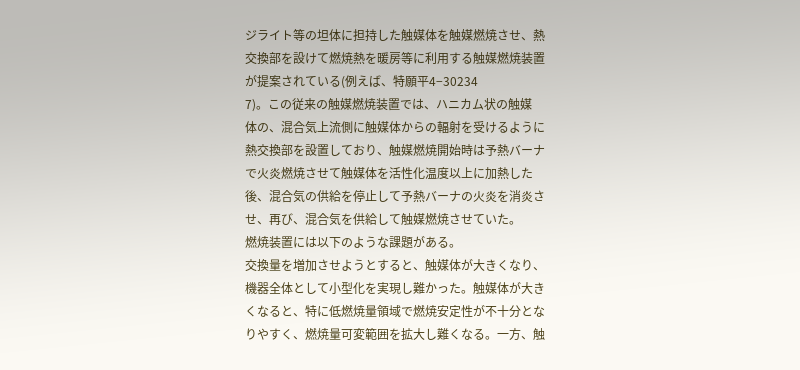ジライト等の坦体に担持した触媒体を触媒燃焼させ、熱
交換部を設けて燃焼熱を暖房等に利用する触媒燃焼装置
が提案されている(例えば、特願平4−30234
7)。この従来の触媒燃焼装置では、ハニカム状の触媒
体の、混合気上流側に触媒体からの輻射を受けるように
熱交換部を設置しており、触媒燃焼開始時は予熱バーナ
で火炎燃焼させて触媒体を活性化温度以上に加熱した
後、混合気の供給を停止して予熱バーナの火炎を消炎さ
せ、再び、混合気を供給して触媒燃焼させていた。
燃焼装置には以下のような課題がある。
交換量を増加させようとすると、触媒体が大きくなり、
機器全体として小型化を実現し難かった。触媒体が大き
くなると、特に低燃焼量領域で燃焼安定性が不十分とな
りやすく、燃焼量可変範囲を拡大し難くなる。一方、触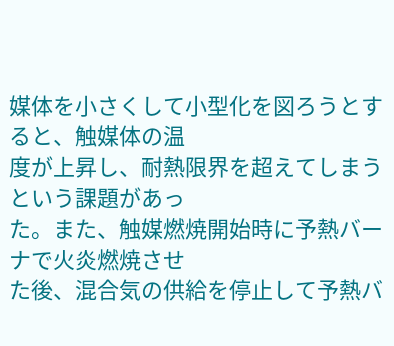媒体を小さくして小型化を図ろうとすると、触媒体の温
度が上昇し、耐熱限界を超えてしまうという課題があっ
た。また、触媒燃焼開始時に予熱バーナで火炎燃焼させ
た後、混合気の供給を停止して予熱バ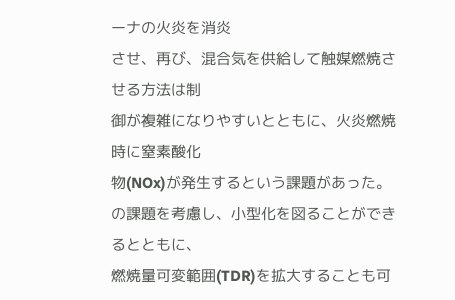ーナの火炎を消炎
させ、再び、混合気を供給して触媒燃焼させる方法は制
御が複雑になりやすいとともに、火炎燃焼時に窒素酸化
物(NOx)が発生するという課題があった。
の課題を考慮し、小型化を図ることができるとともに、
燃焼量可変範囲(TDR)を拡大することも可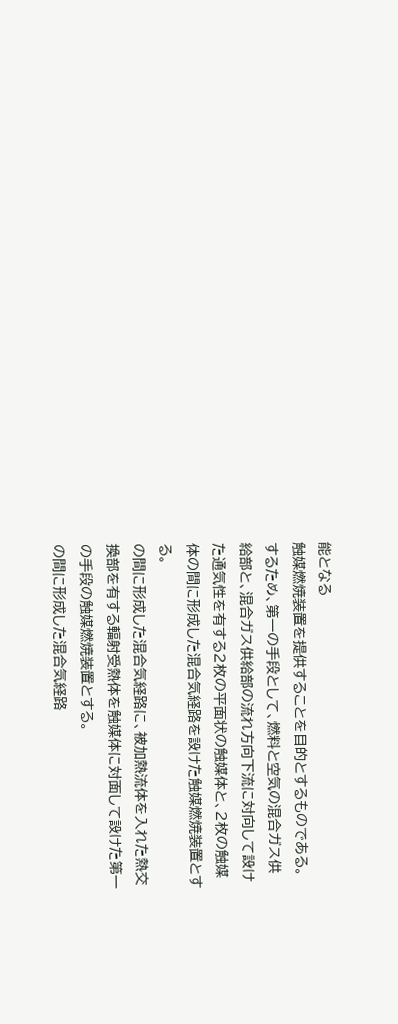能となる
触媒燃焼装置を提供することを目的とするものである。
するため、第一の手段として、燃料と空気の混合ガス供
給部と、混合ガス供給部の流れ方向下流に対向して設け
た通気性を有する2枚の平面状の触媒体と、2枚の触媒
体の間に形成した混合気経路を設けた触媒燃焼装置とす
る。
の間に形成した混合気経路に、被加熱流体を入れた熱交
換部を有する輻射受熱体を触媒体に対面して設けた第一
の手段の触媒燃焼装置とする。
の間に形成した混合気経路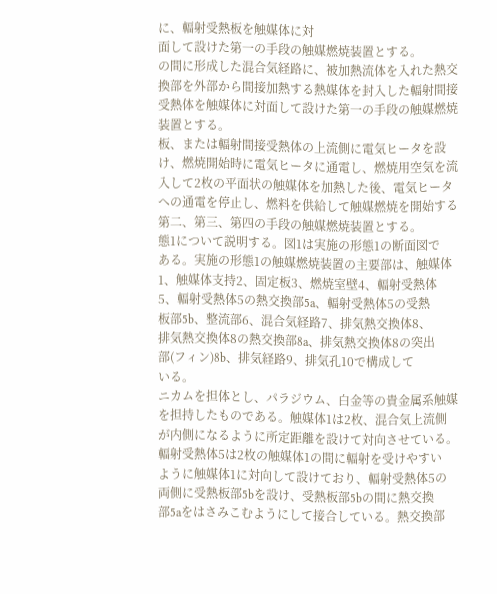に、輻射受熱板を触媒体に対
面して設けた第一の手段の触媒燃焼装置とする。
の間に形成した混合気経路に、被加熱流体を入れた熱交
換部を外部から間接加熱する熱媒体を封入した輻射間接
受熱体を触媒体に対面して設けた第一の手段の触媒燃焼
装置とする。
板、または輻射間接受熱体の上流側に電気ヒータを設
け、燃焼開始時に電気ヒータに通電し、燃焼用空気を流
入して2枚の平面状の触媒体を加熱した後、電気ヒータ
への通電を停止し、燃料を供給して触媒燃焼を開始する
第二、第三、第四の手段の触媒燃焼装置とする。
態1について説明する。図1は実施の形態1の断面図で
ある。実施の形態1の触媒燃焼装置の主要部は、触媒体
1、触媒体支持2、固定板3、燃焼室壁4、輻射受熱体
5、輻射受熱体5の熱交換部5a、輻射受熱体5の受熱
板部5b、整流部6、混合気経路7、排気熱交換体8、
排気熱交換体8の熱交換部8a、排気熱交換体8の突出
部(フィン)8b、排気経路9、排気孔10で構成して
いる。
ニカムを担体とし、パラジウム、白金等の貴金属系触媒
を担持したものである。触媒体1は2枚、混合気上流側
が内側になるように所定距離を設けて対向させている。
輻射受熱体5は2枚の触媒体1の間に輻射を受けやすい
ように触媒体1に対向して設けており、輻射受熱体5の
両側に受熱板部5bを設け、受熱板部5bの間に熱交換
部5aをはさみこむようにして接合している。熱交換部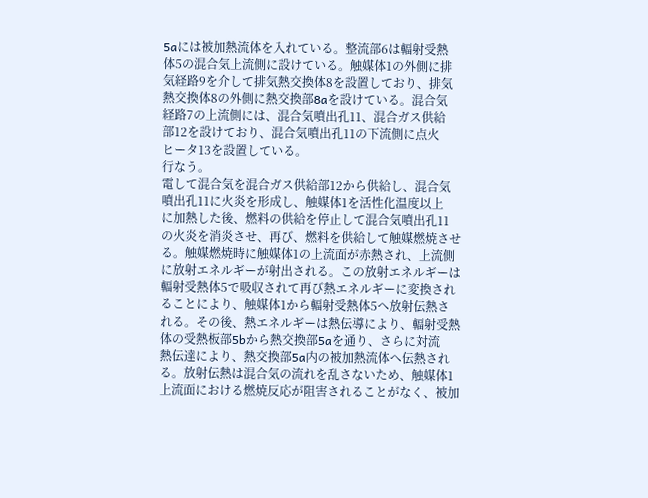5aには被加熱流体を入れている。整流部6は輻射受熱
体5の混合気上流側に設けている。触媒体1の外側に排
気経路9を介して排気熱交換体8を設置しており、排気
熱交換体8の外側に熱交換部8aを設けている。混合気
経路7の上流側には、混合気噴出孔11、混合ガス供給
部12を設けており、混合気噴出孔11の下流側に点火
ヒータ13を設置している。
行なう。
電して混合気を混合ガス供給部12から供給し、混合気
噴出孔11に火炎を形成し、触媒体1を活性化温度以上
に加熱した後、燃料の供給を停止して混合気噴出孔11
の火炎を消炎させ、再び、燃料を供給して触媒燃焼させ
る。触媒燃焼時に触媒体1の上流面が赤熱され、上流側
に放射エネルギーが射出される。この放射エネルギーは
輻射受熱体5で吸収されて再び熱エネルギーに変換され
ることにより、触媒体1から輻射受熱体5へ放射伝熱さ
れる。その後、熱エネルギーは熱伝導により、輻射受熱
体の受熱板部5bから熱交換部5aを通り、さらに対流
熱伝達により、熱交換部5a内の被加熱流体へ伝熱され
る。放射伝熱は混合気の流れを乱さないため、触媒体1
上流面における燃焼反応が阻害されることがなく、被加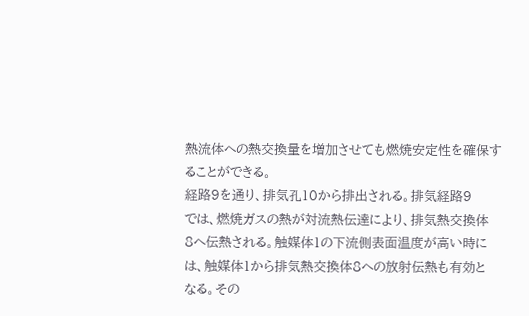熱流体への熱交換量を増加させても燃焼安定性を確保す
ることができる。
経路9を通り、排気孔10から排出される。排気経路9
では、燃焼ガスの熱が対流熱伝達により、排気熱交換体
8へ伝熱される。触媒体1の下流側表面温度が高い時に
は、触媒体1から排気熱交換体8への放射伝熱も有効と
なる。その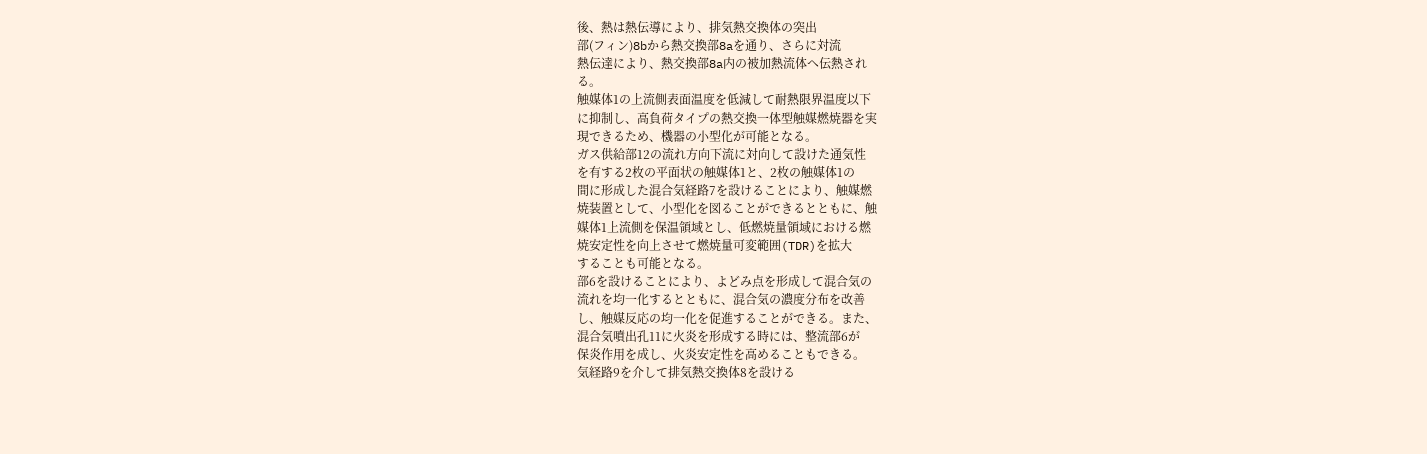後、熱は熱伝導により、排気熱交換体の突出
部(フィン)8bから熱交換部8aを通り、さらに対流
熱伝達により、熱交換部8a内の被加熱流体へ伝熱され
る。
触媒体1の上流側表面温度を低減して耐熱限界温度以下
に抑制し、高負荷タイプの熱交換一体型触媒燃焼器を実
現できるため、機器の小型化が可能となる。
ガス供給部12の流れ方向下流に対向して設けた通気性
を有する2枚の平面状の触媒体1と、2枚の触媒体1の
間に形成した混合気経路7を設けることにより、触媒燃
焼装置として、小型化を図ることができるとともに、触
媒体1上流側を保温領域とし、低燃焼量領域における燃
焼安定性を向上させて燃焼量可変範囲(TDR)を拡大
することも可能となる。
部6を設けることにより、よどみ点を形成して混合気の
流れを均一化するとともに、混合気の濃度分布を改善
し、触媒反応の均一化を促進することができる。また、
混合気噴出孔11に火炎を形成する時には、整流部6が
保炎作用を成し、火炎安定性を高めることもできる。
気経路9を介して排気熱交換体8を設ける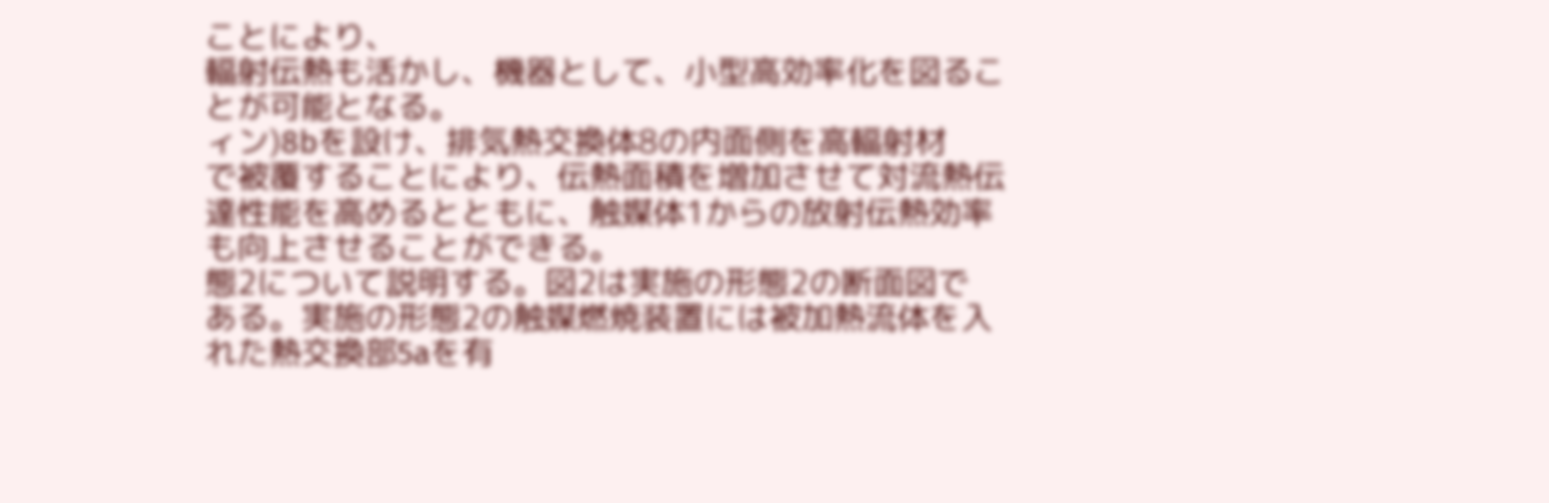ことにより、
輻射伝熱も活かし、機器として、小型高効率化を図るこ
とが可能となる。
ィン)8bを設け、排気熱交換体8の内面側を高輻射材
で被覆することにより、伝熱面積を増加させて対流熱伝
達性能を高めるとともに、触媒体1からの放射伝熱効率
も向上させることができる。
態2について説明する。図2は実施の形態2の断面図で
ある。実施の形態2の触媒燃焼装置には被加熱流体を入
れた熱交換部5aを有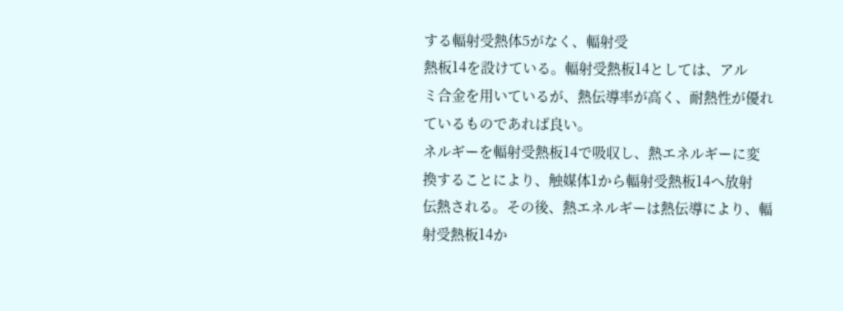する輻射受熱体5がなく、輻射受
熱板14を設けている。輻射受熱板14としては、アル
ミ合金を用いているが、熱伝導率が高く、耐熱性が優れ
ているものであれば良い。
ネルギーを輻射受熱板14で吸収し、熱エネルギーに変
換することにより、触媒体1から輻射受熱板14へ放射
伝熱される。その後、熱エネルギーは熱伝導により、輻
射受熱板14か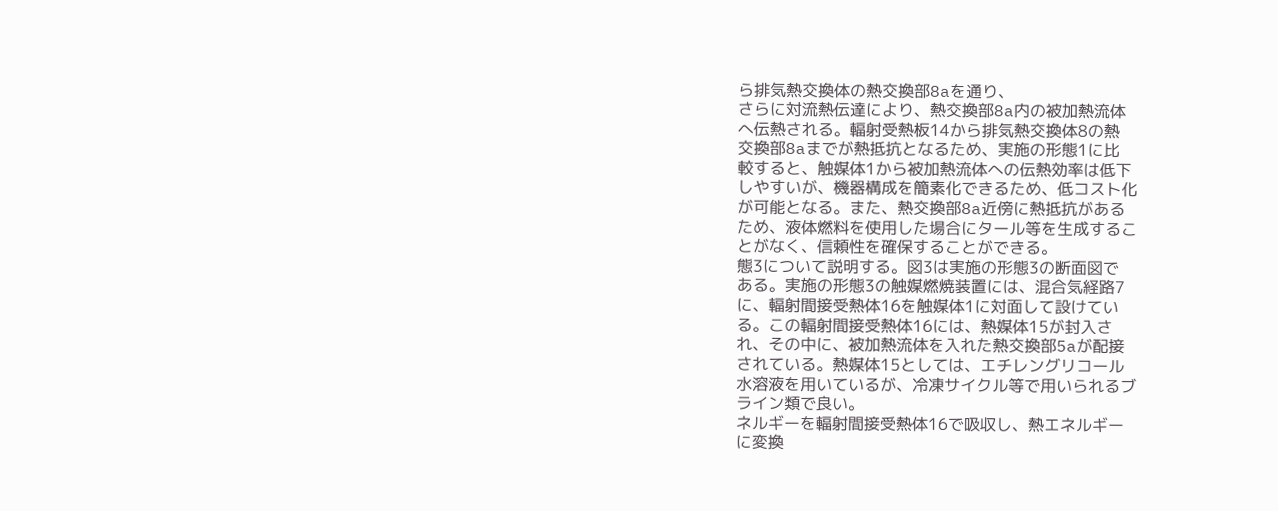ら排気熱交換体の熱交換部8aを通り、
さらに対流熱伝達により、熱交換部8a内の被加熱流体
へ伝熱される。輻射受熱板14から排気熱交換体8の熱
交換部8aまでが熱抵抗となるため、実施の形態1に比
較すると、触媒体1から被加熱流体への伝熱効率は低下
しやすいが、機器構成を簡素化できるため、低コスト化
が可能となる。また、熱交換部8a近傍に熱抵抗がある
ため、液体燃料を使用した場合にタール等を生成するこ
とがなく、信頼性を確保することができる。
態3について説明する。図3は実施の形態3の断面図で
ある。実施の形態3の触媒燃焼装置には、混合気経路7
に、輻射間接受熱体16を触媒体1に対面して設けてい
る。この輻射間接受熱体16には、熱媒体15が封入さ
れ、その中に、被加熱流体を入れた熱交換部5aが配接
されている。熱媒体15としては、エチレングリコール
水溶液を用いているが、冷凍サイクル等で用いられるブ
ライン類で良い。
ネルギーを輻射間接受熱体16で吸収し、熱エネルギー
に変換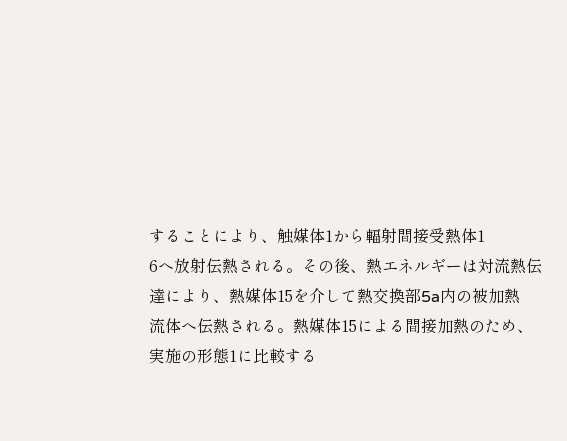することにより、触媒体1から輻射間接受熱体1
6へ放射伝熱される。その後、熱エネルギーは対流熱伝
達により、熱媒体15を介して熱交換部5a内の被加熱
流体へ伝熱される。熱媒体15による間接加熱のため、
実施の形態1に比較する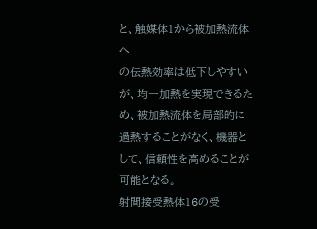と、触媒体1から被加熱流体へ
の伝熱効率は低下しやすいが、均一加熱を実現できるた
め、被加熱流体を局部的に過熱することがなく、機器と
して、信頼性を高めることが可能となる。
射間接受熱体16の受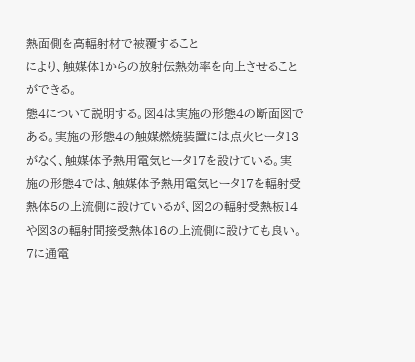熱面側を高輻射材で被覆すること
により、触媒体1からの放射伝熱効率を向上させること
ができる。
態4について説明する。図4は実施の形態4の断面図で
ある。実施の形態4の触媒燃焼装置には点火ヒータ13
がなく、触媒体予熱用電気ヒータ17を設けている。実
施の形態4では、触媒体予熱用電気ヒータ17を輻射受
熱体5の上流側に設けているが、図2の輻射受熱板14
や図3の輻射間接受熱体16の上流側に設けても良い。
7に通電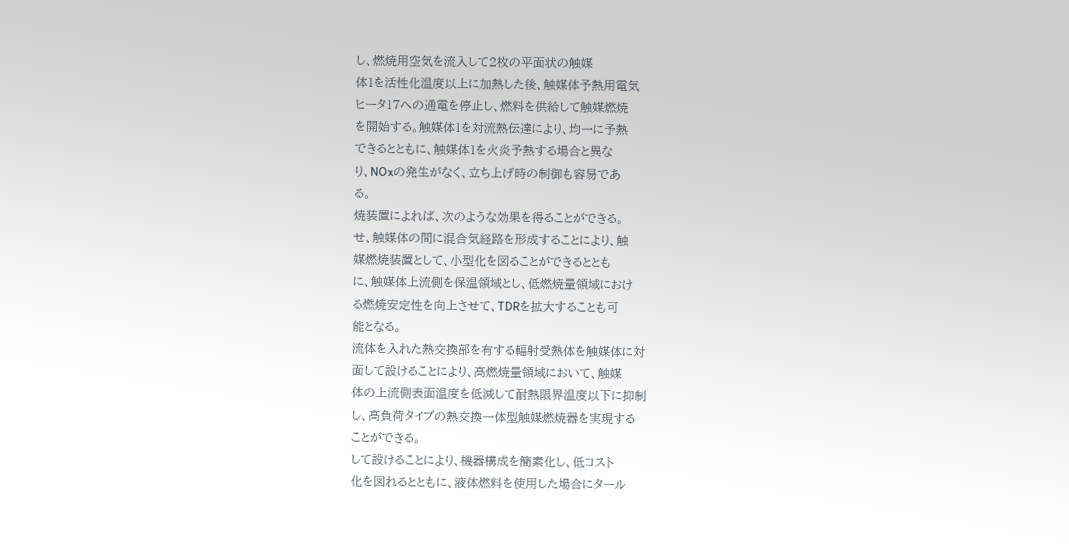し、燃焼用空気を流入して2枚の平面状の触媒
体1を活性化温度以上に加熱した後、触媒体予熱用電気
ヒータ17への通電を停止し、燃料を供給して触媒燃焼
を開始する。触媒体1を対流熱伝達により、均一に予熱
できるとともに、触媒体1を火炎予熱する場合と異な
り、NOxの発生がなく、立ち上げ時の制御も容易であ
る。
焼装置によれば、次のような効果を得ることができる。
せ、触媒体の間に混合気経路を形成することにより、触
媒燃焼装置として、小型化を図ることができるととも
に、触媒体上流側を保温領域とし、低燃焼量領域におけ
る燃焼安定性を向上させて、TDRを拡大することも可
能となる。
流体を入れた熱交換部を有する輻射受熱体を触媒体に対
面して設けることにより、高燃焼量領域において、触媒
体の上流側表面温度を低減して耐熱限界温度以下に抑制
し、高負荷タイプの熱交換一体型触媒燃焼器を実現する
ことができる。
して設けることにより、機器構成を簡素化し、低コスト
化を図れるとともに、液体燃料を使用した場合にタール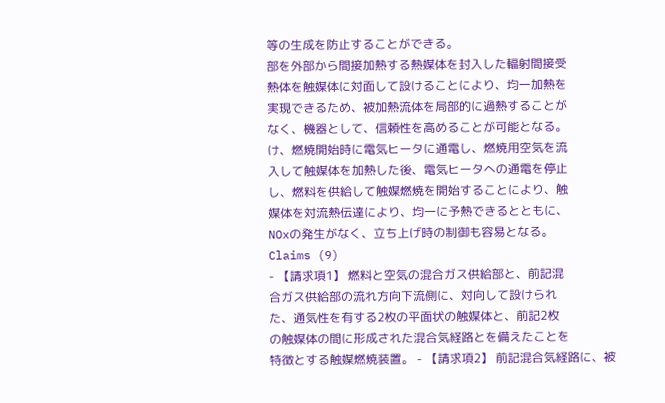等の生成を防止することができる。
部を外部から間接加熱する熱媒体を封入した輻射間接受
熱体を触媒体に対面して設けることにより、均一加熱を
実現できるため、被加熱流体を局部的に過熱することが
なく、機器として、信頼性を高めることが可能となる。
け、燃焼開始時に電気ヒータに通電し、燃焼用空気を流
入して触媒体を加熱した後、電気ヒータへの通電を停止
し、燃料を供給して触媒燃焼を開始することにより、触
媒体を対流熱伝達により、均一に予熱できるとともに、
NOxの発生がなく、立ち上げ時の制御も容易となる。
Claims (9)
- 【請求項1】 燃料と空気の混合ガス供給部と、前記混
合ガス供給部の流れ方向下流側に、対向して設けられ
た、通気性を有する2枚の平面状の触媒体と、前記2枚
の触媒体の間に形成された混合気経路とを備えたことを
特徴とする触媒燃焼装置。 - 【請求項2】 前記混合気経路に、被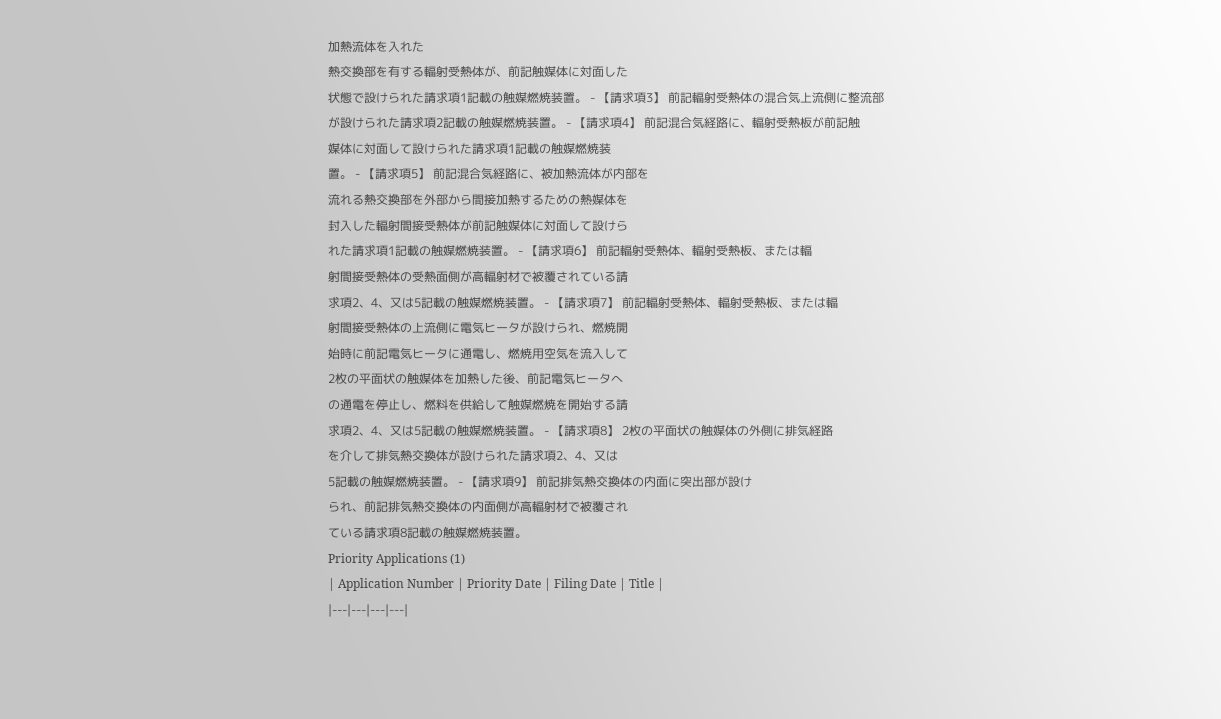加熱流体を入れた
熱交換部を有する輻射受熱体が、前記触媒体に対面した
状態で設けられた請求項1記載の触媒燃焼装置。 - 【請求項3】 前記輻射受熱体の混合気上流側に整流部
が設けられた請求項2記載の触媒燃焼装置。 - 【請求項4】 前記混合気経路に、輻射受熱板が前記触
媒体に対面して設けられた請求項1記載の触媒燃焼装
置。 - 【請求項5】 前記混合気経路に、被加熱流体が内部を
流れる熱交換部を外部から間接加熱するための熱媒体を
封入した輻射間接受熱体が前記触媒体に対面して設けら
れた請求項1記載の触媒燃焼装置。 - 【請求項6】 前記輻射受熱体、輻射受熱板、または輻
射間接受熱体の受熱面側が高輻射材で被覆されている請
求項2、4、又は5記載の触媒燃焼装置。 - 【請求項7】 前記輻射受熱体、輻射受熱板、または輻
射間接受熱体の上流側に電気ヒータが設けられ、燃焼開
始時に前記電気ヒータに通電し、燃焼用空気を流入して
2枚の平面状の触媒体を加熱した後、前記電気ヒータへ
の通電を停止し、燃料を供給して触媒燃焼を開始する請
求項2、4、又は5記載の触媒燃焼装置。 - 【請求項8】 2枚の平面状の触媒体の外側に排気経路
を介して排気熱交換体が設けられた請求項2、4、又は
5記載の触媒燃焼装置。 - 【請求項9】 前記排気熱交換体の内面に突出部が設け
られ、前記排気熱交換体の内面側が高輻射材で被覆され
ている請求項8記載の触媒燃焼装置。
Priority Applications (1)
| Application Number | Priority Date | Filing Date | Title |
|---|---|---|---|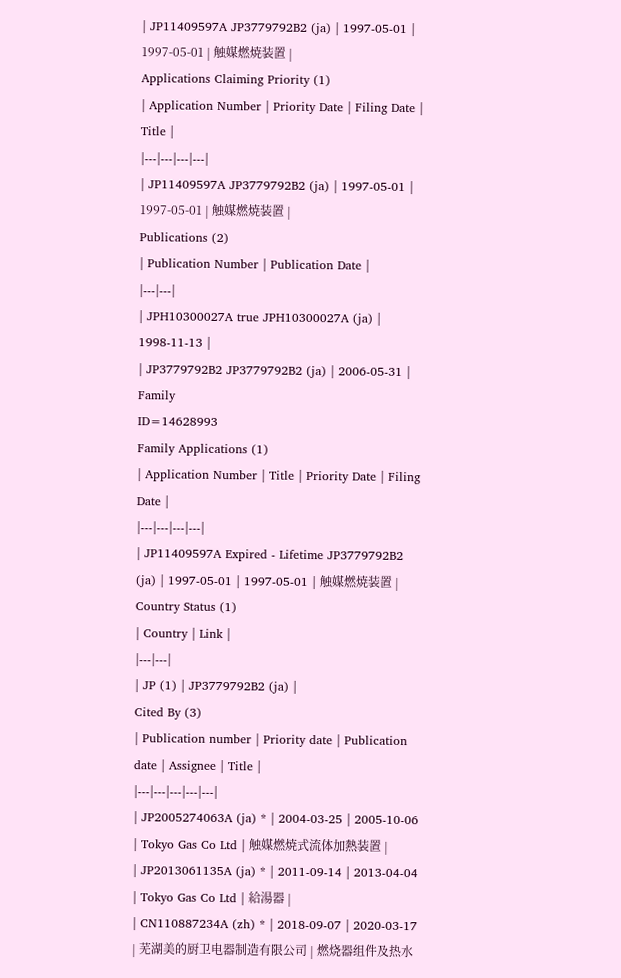| JP11409597A JP3779792B2 (ja) | 1997-05-01 | 1997-05-01 | 触媒燃焼装置 |
Applications Claiming Priority (1)
| Application Number | Priority Date | Filing Date | Title |
|---|---|---|---|
| JP11409597A JP3779792B2 (ja) | 1997-05-01 | 1997-05-01 | 触媒燃焼装置 |
Publications (2)
| Publication Number | Publication Date |
|---|---|
| JPH10300027A true JPH10300027A (ja) | 1998-11-13 |
| JP3779792B2 JP3779792B2 (ja) | 2006-05-31 |
Family
ID=14628993
Family Applications (1)
| Application Number | Title | Priority Date | Filing Date |
|---|---|---|---|
| JP11409597A Expired - Lifetime JP3779792B2 (ja) | 1997-05-01 | 1997-05-01 | 触媒燃焼装置 |
Country Status (1)
| Country | Link |
|---|---|
| JP (1) | JP3779792B2 (ja) |
Cited By (3)
| Publication number | Priority date | Publication date | Assignee | Title |
|---|---|---|---|---|
| JP2005274063A (ja) * | 2004-03-25 | 2005-10-06 | Tokyo Gas Co Ltd | 触媒燃焼式流体加熱装置 |
| JP2013061135A (ja) * | 2011-09-14 | 2013-04-04 | Tokyo Gas Co Ltd | 給湯器 |
| CN110887234A (zh) * | 2018-09-07 | 2020-03-17 | 芜湖美的厨卫电器制造有限公司 | 燃烧器组件及热水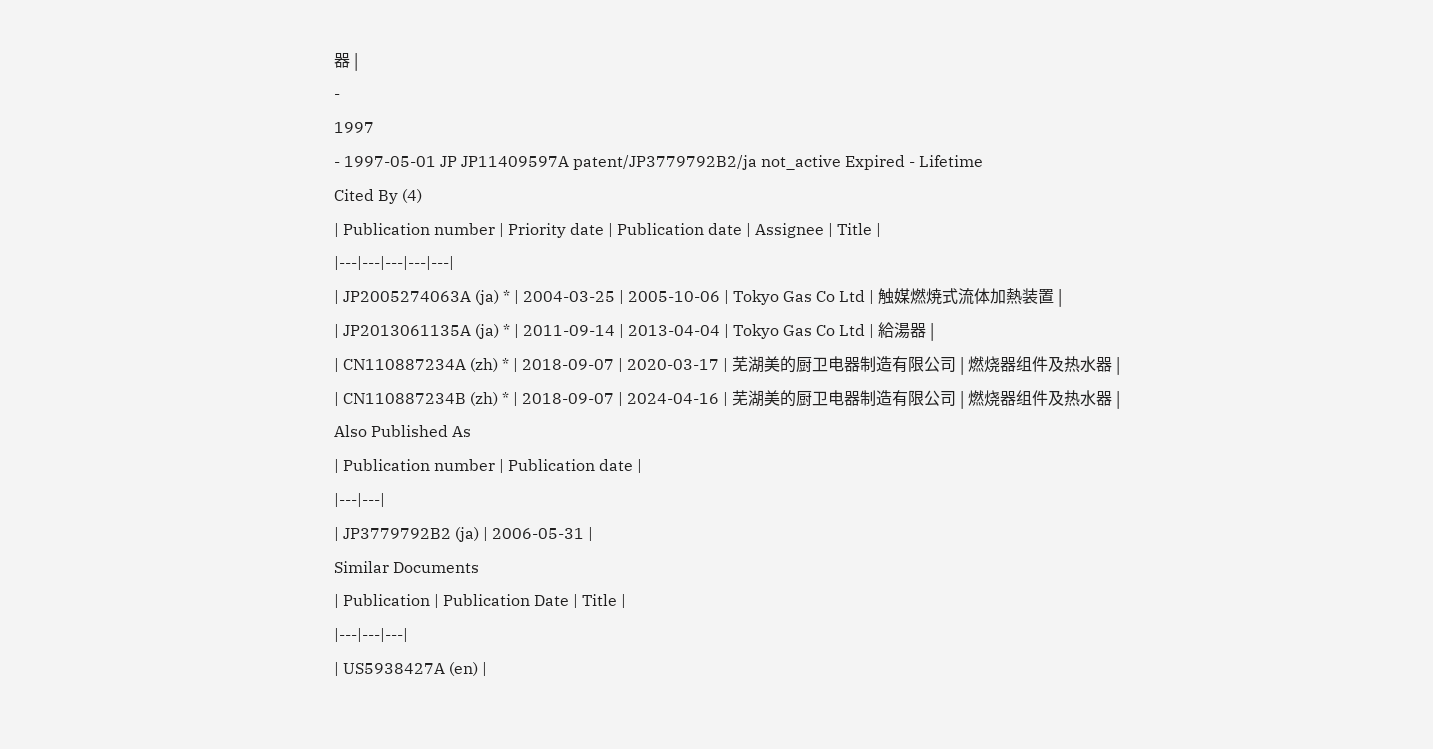器 |
-
1997
- 1997-05-01 JP JP11409597A patent/JP3779792B2/ja not_active Expired - Lifetime
Cited By (4)
| Publication number | Priority date | Publication date | Assignee | Title |
|---|---|---|---|---|
| JP2005274063A (ja) * | 2004-03-25 | 2005-10-06 | Tokyo Gas Co Ltd | 触媒燃焼式流体加熱装置 |
| JP2013061135A (ja) * | 2011-09-14 | 2013-04-04 | Tokyo Gas Co Ltd | 給湯器 |
| CN110887234A (zh) * | 2018-09-07 | 2020-03-17 | 芜湖美的厨卫电器制造有限公司 | 燃烧器组件及热水器 |
| CN110887234B (zh) * | 2018-09-07 | 2024-04-16 | 芜湖美的厨卫电器制造有限公司 | 燃烧器组件及热水器 |
Also Published As
| Publication number | Publication date |
|---|---|
| JP3779792B2 (ja) | 2006-05-31 |
Similar Documents
| Publication | Publication Date | Title |
|---|---|---|
| US5938427A (en) |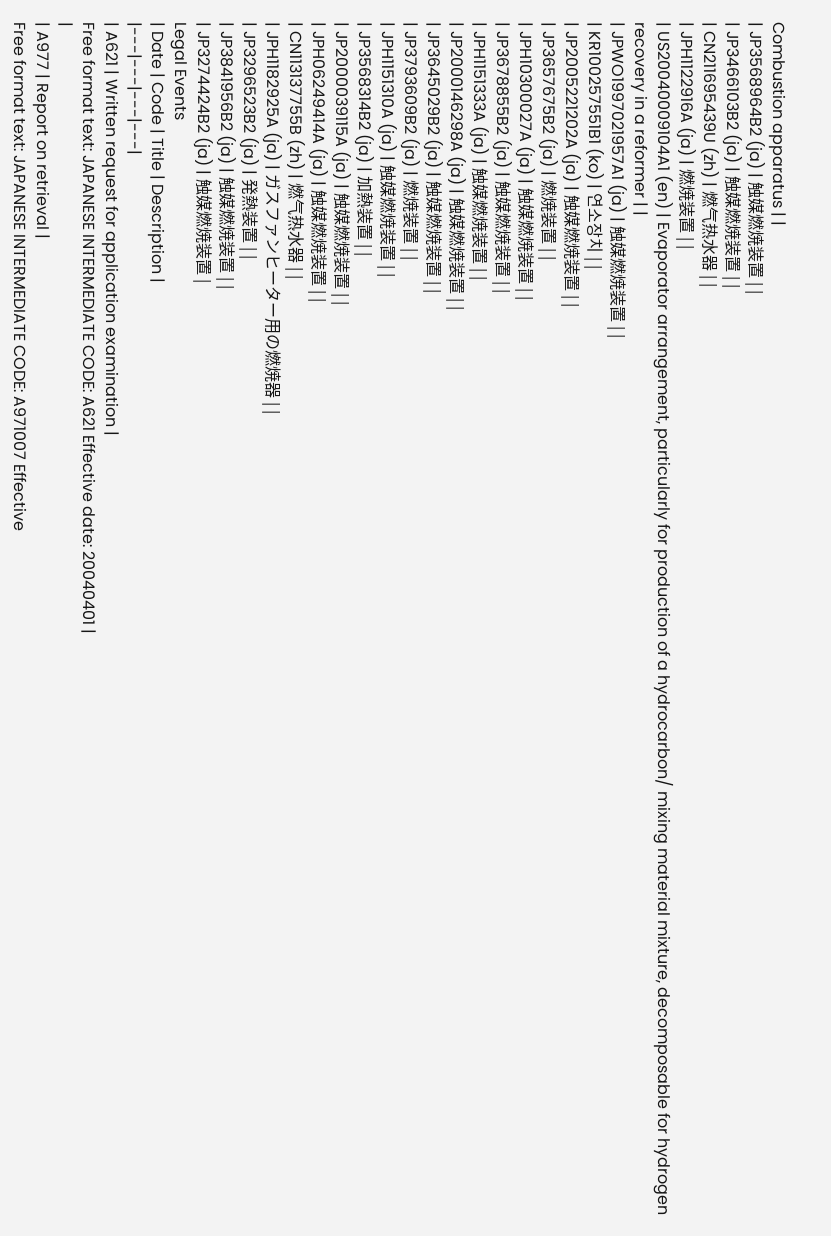Combustion apparatus | |
| JP3568964B2 (ja) | 触媒燃焼装置 | |
| JP3466103B2 (ja) | 触媒燃焼装置 | |
| CN211695439U (zh) | 燃气热水器 | |
| JPH1122916A (ja) | 燃焼装置 | |
| US20040009104A1 (en) | Evaporator arrangement, particularly for production of a hydrocarbon/ mixing material mixture, decomposable for hydrogen recovery in a reformer | |
| JPWO1997021957A1 (ja) | 触媒燃焼装置 | |
| KR100257551B1 (ko) | 연소장치 | |
| JP2005221202A (ja) | 触媒燃焼装置 | |
| JP3657675B2 (ja) | 燃焼装置 | |
| JPH10300027A (ja) | 触媒燃焼装置 | |
| JP3678855B2 (ja) | 触媒燃焼装置 | |
| JPH1151333A (ja) | 触媒燃焼装置 | |
| JP2000146298A (ja) | 触媒燃焼装置 | |
| JP3645029B2 (ja) | 触媒燃焼装置 | |
| JP3793609B2 (ja) | 燃焼装置 | |
| JPH1151310A (ja) | 触媒燃焼装置 | |
| JP3568314B2 (ja) | 加熱装置 | |
| JP2000039115A (ja) | 触媒燃焼装置 | |
| JPH06249414A (ja) | 触媒燃焼装置 | |
| CN113137755B (zh) | 燃气热水器 | |
| JPH1182925A (ja) | ガスファンヒーター用の燃焼器 | |
| JP3296523B2 (ja) | 発熱装置 | |
| JP3841956B2 (ja) | 触媒燃焼装置 | |
| JP3274424B2 (ja) | 触媒燃焼装置 |
Legal Events
| Date | Code | Title | Description |
|---|---|---|---|
| A621 | Written request for application examination |
Free format text: JAPANESE INTERMEDIATE CODE: A621 Effective date: 20040401 |
|
| A977 | Report on retrieval |
Free format text: JAPANESE INTERMEDIATE CODE: A971007 Effective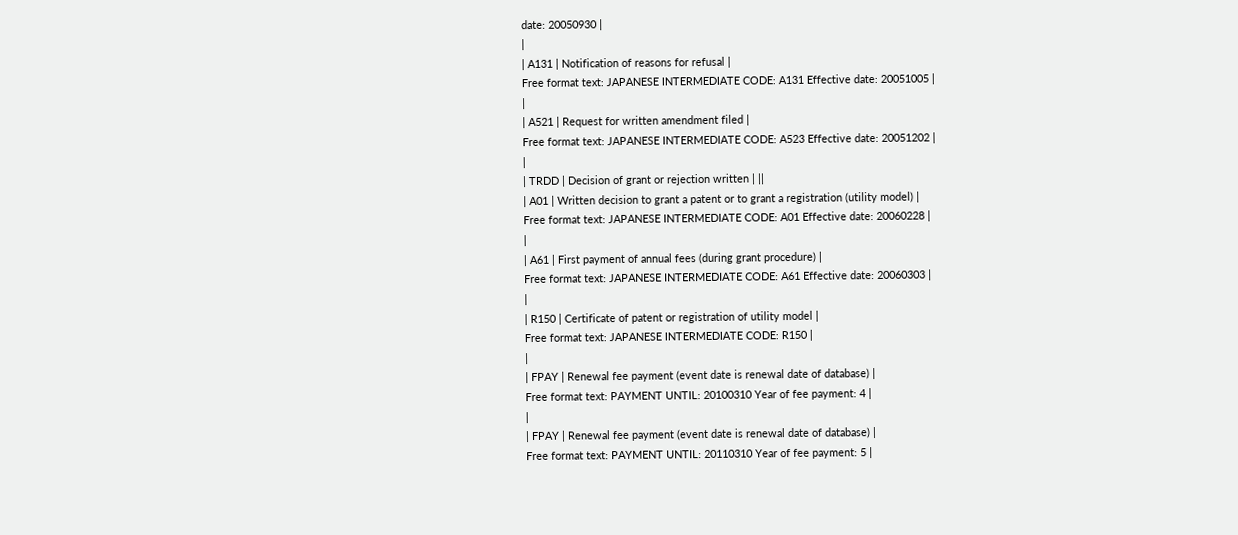date: 20050930 |
|
| A131 | Notification of reasons for refusal |
Free format text: JAPANESE INTERMEDIATE CODE: A131 Effective date: 20051005 |
|
| A521 | Request for written amendment filed |
Free format text: JAPANESE INTERMEDIATE CODE: A523 Effective date: 20051202 |
|
| TRDD | Decision of grant or rejection written | ||
| A01 | Written decision to grant a patent or to grant a registration (utility model) |
Free format text: JAPANESE INTERMEDIATE CODE: A01 Effective date: 20060228 |
|
| A61 | First payment of annual fees (during grant procedure) |
Free format text: JAPANESE INTERMEDIATE CODE: A61 Effective date: 20060303 |
|
| R150 | Certificate of patent or registration of utility model |
Free format text: JAPANESE INTERMEDIATE CODE: R150 |
|
| FPAY | Renewal fee payment (event date is renewal date of database) |
Free format text: PAYMENT UNTIL: 20100310 Year of fee payment: 4 |
|
| FPAY | Renewal fee payment (event date is renewal date of database) |
Free format text: PAYMENT UNTIL: 20110310 Year of fee payment: 5 |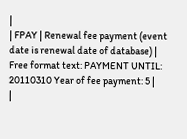|
| FPAY | Renewal fee payment (event date is renewal date of database) |
Free format text: PAYMENT UNTIL: 20110310 Year of fee payment: 5 |
|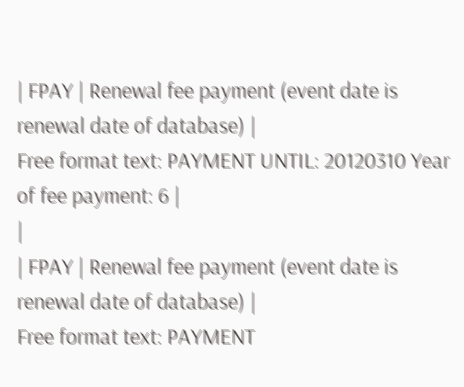| FPAY | Renewal fee payment (event date is renewal date of database) |
Free format text: PAYMENT UNTIL: 20120310 Year of fee payment: 6 |
|
| FPAY | Renewal fee payment (event date is renewal date of database) |
Free format text: PAYMENT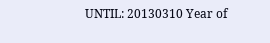UNTIL: 20130310 Year of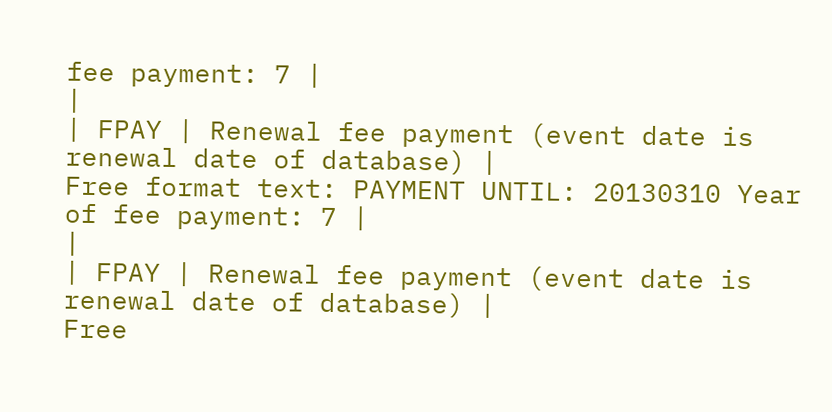fee payment: 7 |
|
| FPAY | Renewal fee payment (event date is renewal date of database) |
Free format text: PAYMENT UNTIL: 20130310 Year of fee payment: 7 |
|
| FPAY | Renewal fee payment (event date is renewal date of database) |
Free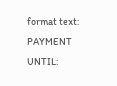format text: PAYMENT UNTIL: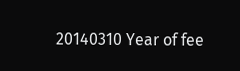20140310 Year of fee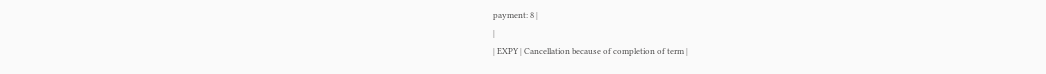payment: 8 |
|
| EXPY | Cancellation because of completion of term |